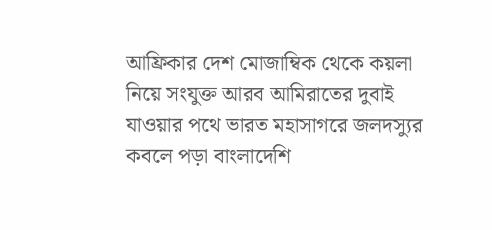আফ্রিকার দেশ মোজাম্বিক থেকে কয়লা নিয়ে সংযুক্ত আরব আমিরাতের দুবাই যাওয়ার পথে ভারত মহাসাগরে জলদস্যুর কবলে পড়া বাংলাদেশি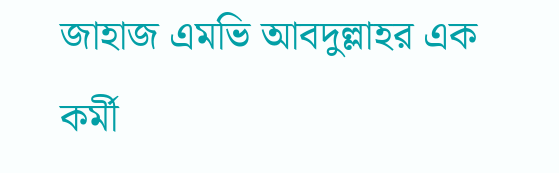জাহাজ এমভি আবদুল্লাহর এক কর্মী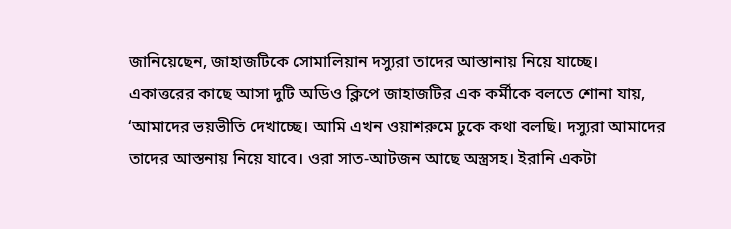জানিয়েছেন, জাহাজটিকে সোমালিয়ান দস্যুরা তাদের আস্তানায় নিয়ে যাচ্ছে।
একাত্তরের কাছে আসা দুটি অডিও ক্লিপে জাহাজটির এক কর্মীকে বলতে শোনা যায়, ‘আমাদের ভয়ভীতি দেখাচ্ছে। আমি এখন ওয়াশরুমে ঢুকে কথা বলছি। দস্যুরা আমাদের তাদের আস্তনায় নিয়ে যাবে। ওরা সাত-আটজন আছে অস্ত্রসহ। ইরানি একটা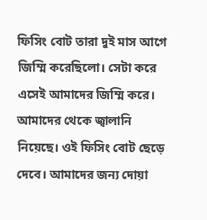ফিসিং বোট তারা দুই মাস আগে জিম্মি করেছিলো। সেটা করে এসেই আমাদের জিম্মি করে। আমাদের থেকে জ্বালানি নিয়েছে। ওই ফিসিং বোট ছেড়ে দেবে। আমাদের জন্য দোয়া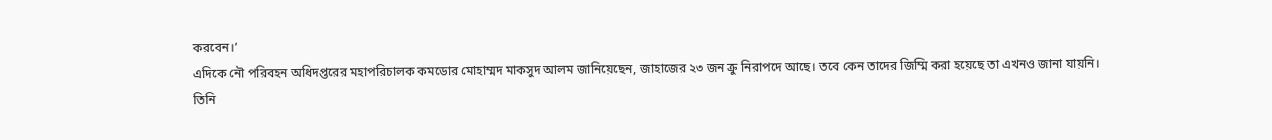করবেন।’
এদিকে নৌ পরিবহন অধিদপ্তরের মহাপরিচালক কমডোর মোহাম্মদ মাকসুদ আলম জানিয়েছেন, জাহাজের ২৩ জন ক্রু নিরাপদে আছে। তবে কেন তাদের জিম্মি করা হয়েছে তা এখনও জানা যায়নি।
তিনি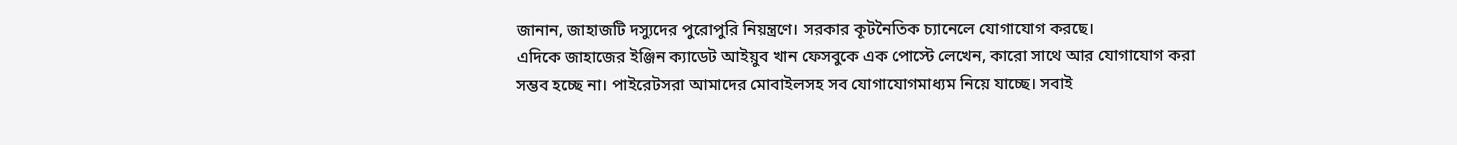জানান, জাহাজটি দস্যুদের পুরোপুরি নিয়ন্ত্রণে। সরকার কূটনৈতিক চ্যানেলে যোগাযোগ করছে।
এদিকে জাহাজের ইঞ্জিন ক্যাডেট আইয়ুব খান ফেসবুকে এক পোস্টে লেখেন, কারো সাথে আর যোগাযোগ করা সম্ভব হচ্ছে না। পাইরেটসরা আমাদের মোবাইলসহ সব যোগাযোগমাধ্যম নিয়ে যাচ্ছে। সবাই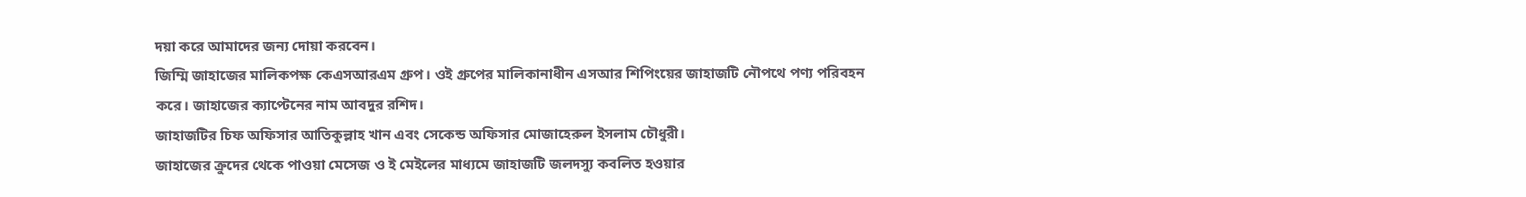দয়া করে আমাদের জন্য দোয়া করবেন।
জিম্মি জাহাজের মালিকপক্ষ কেএসআরএম গ্রুপ। ওই গ্রুপের মালিকানাধীন এসআর শিপিংয়ের জাহাজটি নৌপথে পণ্য পরিবহন করে। জাহাজের ক্যাপ্টেনের নাম আবদুর রশিদ।
জাহাজটির চিফ অফিসার আতিকুল্লাহ খান এবং সেকেন্ড অফিসার মোজাহেরুল ইসলাম চৌধুরী।
জাহাজের ক্রুদের থেকে পাওয়া মেসেজ ও ই মেইলের মাধ্যমে জাহাজটি জলদস্যু কবলিত হওয়ার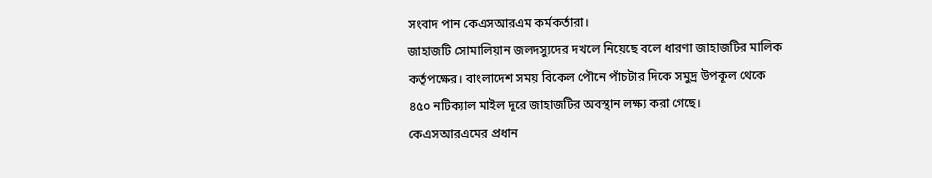সংবাদ পান কেএসআরএম কর্মকর্তারা।
জাহাজটি সোমালিয়ান জলদস্যুদের দখলে নিয়েছে বলে ধারণা জাহাজটির মালিক কর্তৃপক্ষের। বাংলাদেশ সময় বিকেল পৌনে পাঁচটার দিকে সমুদ্র উপকূল থেকে ৪৫০ নটিক্যাল মাইল দূরে জাহাজটির অবস্থান লক্ষ্য করা গেছে।
কেএসআরএমের প্রধান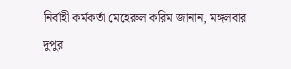নির্বাহী কর্মকর্তা মেহেরুল করিম জানান, মঙ্গলবার দুপুর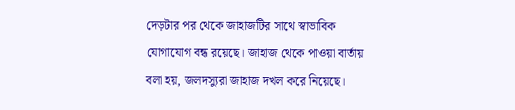দেড়টার পর থেকে জাহাজটির সাথে স্বাভাবিক যোগাযোগ বন্ধ রয়েছে। জাহাজ থেকে পাওয়া বার্তায় বলা হয়, জলদস্যুরা জাহাজ দখল করে নিয়েছে।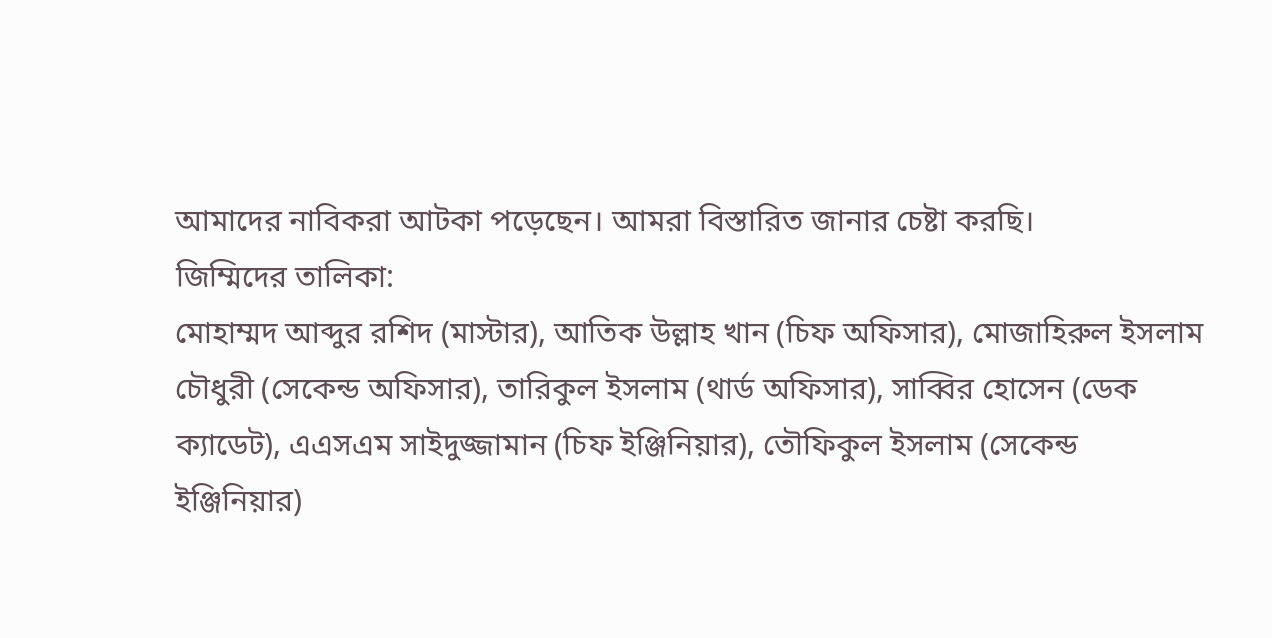আমাদের নাবিকরা আটকা পড়েছেন। আমরা বিস্তারিত জানার চেষ্টা করছি।
জিম্মিদের তালিকা:
মোহাম্মদ আব্দুর রশিদ (মাস্টার), আতিক উল্লাহ খান (চিফ অফিসার), মোজাহিরুল ইসলাম চৌধুরী (সেকেন্ড অফিসার), তারিকুল ইসলাম (থার্ড অফিসার), সাব্বির হোসেন (ডেক ক্যাডেট), এএসএম সাইদুজ্জামান (চিফ ইঞ্জিনিয়ার), তৌফিকুল ইসলাম (সেকেন্ড ইঞ্জিনিয়ার)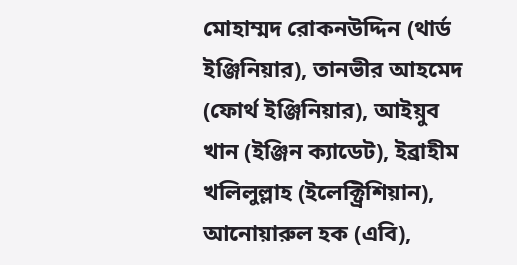মোহাম্মদ রোকনউদ্দিন (থার্ড ইঞ্জিনিয়ার), তানভীর আহমেদ (ফোর্থ ইঞ্জিনিয়ার), আইয়ুব খান (ইঞ্জিন ক্যাডেট), ইব্রাহীম খলিলুল্লাহ (ইলেক্ট্রিশিয়ান), আনোয়ারুল হক (এবি),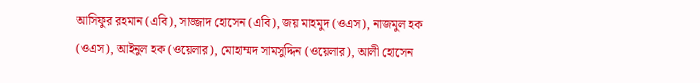আসিফুর রহমান (এবি), সাজ্জাদ হোসেন (এবি), জয় মাহমুদ (ওএস), নাজমুল হক (ওএস), আইনুল হক (ওয়েলার), মোহাম্মদ সামসুদ্দিন (ওয়েলার), আলী হোসেন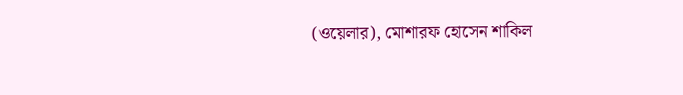(ওয়েলার), মোশারফ হোসেন শাকিল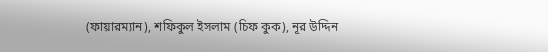(ফায়ারম্যান), শফিকুল ইসলাম (চিফ কুক), নূর উদ্দিন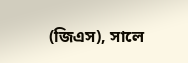(জিএস), সালে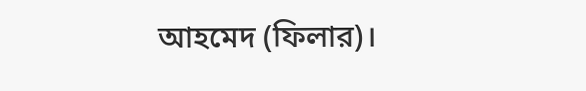আহমেদ (ফিলার)।